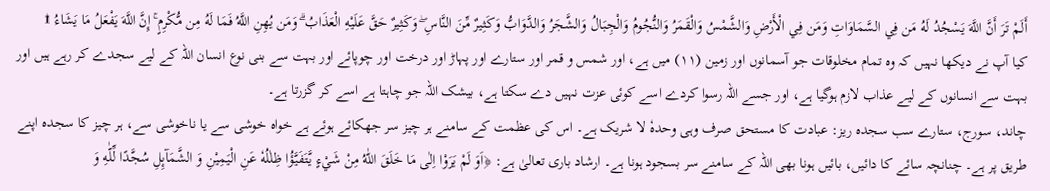أَلَمْ تَرَ أَنَّ اللَّهَ يَسْجُدُ لَهُ مَن فِي السَّمَاوَاتِ وَمَن فِي الْأَرْضِ وَالشَّمْسُ وَالْقَمَرُ وَالنُّجُومُ وَالْجِبَالُ وَالشَّجَرُ وَالدَّوَابُّ وَكَثِيرٌ مِّنَ النَّاسِ ۖ وَكَثِيرٌ حَقَّ عَلَيْهِ الْعَذَابُ ۗ وَمَن يُهِنِ اللَّهُ فَمَا لَهُ مِن مُّكْرِمٍ ۚ إِنَّ اللَّهَ يَفْعَلُ مَا يَشَاءُ ۩
کیا آپ نے دیکھا نہیں کہ وہ تمام مخلوقات جو آسمانوں اور زمین (١١) میں ہے، اور شمس و قمر اور ستارے اور پہاڑ اور درخت اور چوپائے اور بہت سے بنی نوع انسان اللہ کے لیے سجدے کر رہے ہیں اور بہت سے انسانوں کے لیے عذاب لازم ہوگیا ہے، اور جسے اللہ رسوا کردے اسے کوئی عزت نہیں دے سکتا ہے، بیشک اللہ جو چاہتا ہے اسے کر گزرتا ہے۔
چاند، سورج، ستارے سب سجدہ ریز: عبادت کا مستحق صرف وہی وحدہٗ لا شریک ہے۔ اس کی عظمت کے سامنے ہر چیز سر جھکائے ہوئے ہے خواہ خوشی سے یا ناخوشی سے، ہر چیز کا سجدہ اپنے طریق پر ہے۔ چنانچہ سائے کا دائیں، بائیں ہونا بھی اللہ کے سامنے سر بسجود ہونا ہے۔ ارشاد باری تعالیٰ ہے: ﴿اَوَ لَمْ يَرَوْا اِلٰى مَا خَلَقَ اللّٰهُ مِنْ شَيْءٍ يَّتَفَيَّؤُا ظِلٰلُهٗ عَنِ الْيَمِيْنِ وَ الشَّمَآىِٕلِ سُجَّدًا لِّلّٰهِ وَ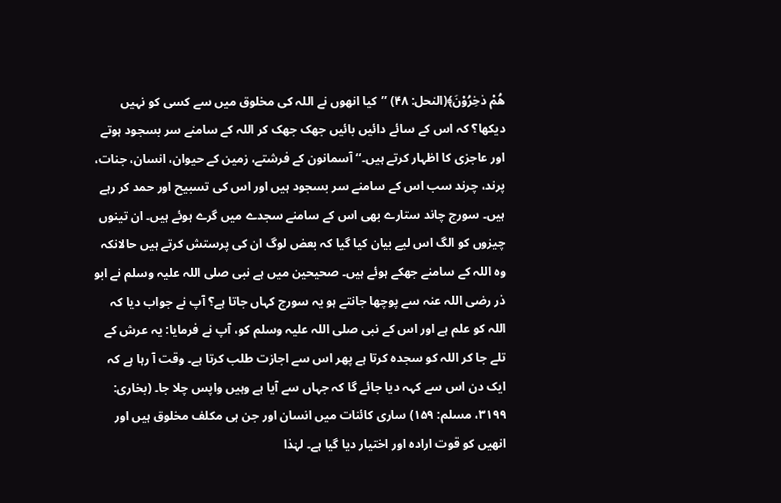هُمْ دٰخِرُوْنَ﴾(النحل: ۴۸) ’’کیا انھوں نے اللہ کی مخلوق میں سے کسی کو نہیں دیکھا؟ کہ اس کے سائے دائیں بائیں جھک جھک کر اللہ کے سامنے سر بسجود ہوتے اور عاجزی کا اظہار کرتے ہیں۔‘‘ آسمانون کے فرشتے، زمین کے حیوان، انسان، جنات، پرند، چرند سب اس کے سامنے سر بسجود ہیں اور اس کی تسبیح اور حمد کر رہے ہیں۔ سورج چاند ستارے بھی اس کے سامنے سجدے میں گرے ہوئے ہیں۔ ان تینوں چیزوں کو الگ اس لیے بیان کیا گیا کہ بعض لوگ ان کی پرستش کرتے ہیں حالانکہ وہ اللہ کے سامنے جھکے ہوئے ہیں۔ صحیحین میں ہے نبی صلی اللہ علیہ وسلم نے ابو ذر رضی اللہ عنہ سے پوچھا جانتے ہو یہ سورج کہاں جاتا ہے؟ آپ نے جواب دیا کہ اللہ کو علم ہے اور اس کے نبی صلی اللہ علیہ وسلم کو، آپ نے فرمایا: یہ عرش کے تلے جا کر اللہ کو سجدہ کرتا ہے پھر اس سے اجازت طلب کرتا ہے۔ وقت آ رہا ہے کہ ایک دن اس سے کہہ دیا جائے گا کہ جہاں سے آیا ہے وہیں واپس چلا جا۔ (بخاری: ۳۱۹۹، مسلم: ۱۵۹) ساری کائنات میں انسان اور جن ہی مکلف مخلوق ہیں اور انھیں کو قوت ارادہ اور اختیار دیا گیا ہے۔ لہٰذا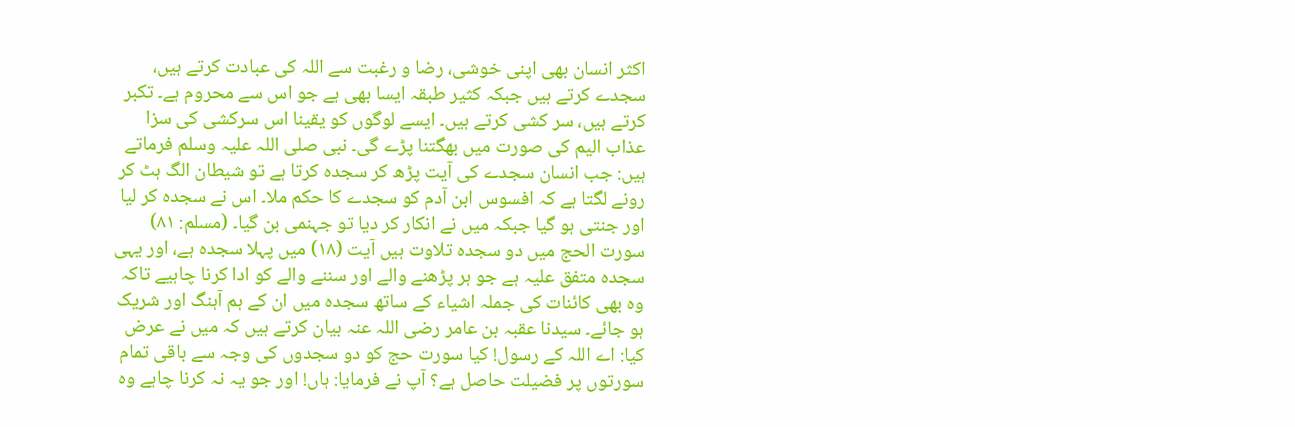اکثر انسان بھی اپنی خوشی، رضا و رغبت سے اللہ کی عبادت کرتے ہیں، سجدے کرتے ہیں جبکہ کثیر طبقہ ایسا بھی ہے جو اس سے محروم ہے۔ تکبر کرتے ہیں، سر کشی کرتے ہیں۔ ایسے لوگوں کو یقینا اس سرکشی کی سزا عذاب الیم کی صورت میں بھگتنا پڑے گی۔ نبی صلی اللہ علیہ وسلم فرماتے ہیں: جب انسان سجدے کی آیت پڑھ کر سجدہ کرتا ہے تو شیطان الگ ہٹ کر رونے لگتا ہے کہ افسوس ابن آدم کو سجدے کا حکم ملا۔ اس نے سجدہ کر لیا اور جنتی ہو گیا جبکہ میں نے انکار کر دیا تو جہنمی بن گیا۔ (مسلم: ۸۱) سورت الحج میں دو سجدہ تلاوت ہیں آیت (۱۸) میں پہلا سجدہ ہے، اور یہی سجدہ متفق علیہ ہے جو ہر پڑھنے والے اور سننے والے کو ادا کرنا چاہیے تاکہ وہ بھی کائنات کی جملہ اشیاء کے ساتھ سجدہ میں ان کے ہم آہنگ اور شریک ہو جائے۔ سیدنا عقبہ بن عامر رضی اللہ عنہ بیان کرتے ہیں کہ میں نے عرض کیا: اے اللہ کے رسول! کیا سورت حج کو دو سجدوں کی وجہ سے باقی تمام سورتوں پر فضیلت حاصل ہے؟ آپ نے فرمایا: ہاں! اور جو یہ نہ کرنا چاہے وہ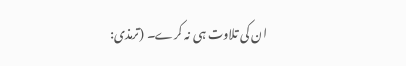ان کی تلاوت ہی نہ کرے۔ (ترمذی: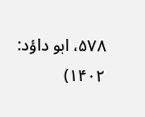۵۷۸، ابو داؤد: ۱۴۰۲)